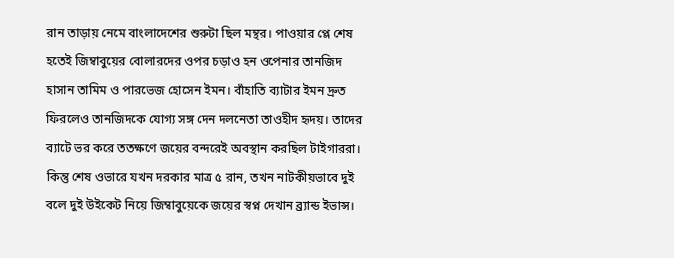রান তাড়ায় নেমে বাংলাদেশের শুরুটা ছিল মন্থর। পাওয়ার প্লে শেষ হতেই জিম্বাবুয়ের বোলারদের ওপর চড়াও হন ওপেনার তানজিদ হাসান তামিম ও পারভেজ হোসেন ইমন। বাঁহাতি ব্যাটার ইমন দ্রুত ফিরলেও তানজিদকে যোগ্য সঙ্গ দেন দলনেতা তাওহীদ হৃদয়। তাদের ব্যাটে ভর করে ততক্ষণে জয়ের বন্দরেই অবস্থান করছিল টাইগাররা।
কিন্তু শেষ ওভারে যখন দরকার মাত্র ৫ রান, তখন নাটকীয়ভাবে দুই বলে দুই উইকেট নিয়ে জিম্বাবুয়েকে জয়ের স্বপ্ন দেখান ব্র্যান্ড ইভান্স।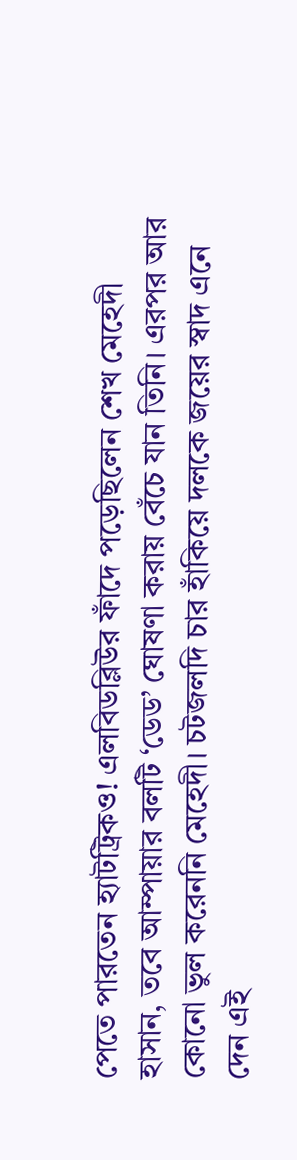পেতে পারতেন হ্যাটট্রিকও! এলবিডব্লিউর ফাঁদে পড়েছিলেন শেখ মেহেদী হাসান, তবে আম্পায়ার বলটি ‘ডেড’ ঘোষণা করায় বেঁচে যান তিনি। এরপর আর কোনো ভুল করেননি মেহেদী। চটজলদি চার হাঁকিয়ে দলকে জয়ের স্বাদ এনে দেন এই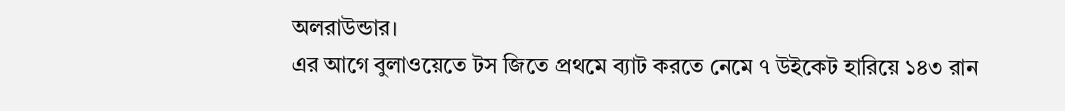অলরাউন্ডার।
এর আগে বুলাওয়েতে টস জিতে প্রথমে ব্যাট করতে নেমে ৭ উইকেট হারিয়ে ১৪৩ রান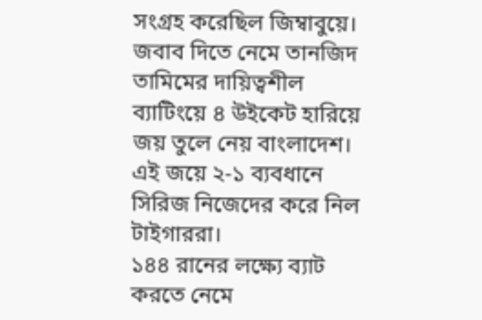সংগ্রহ করেছিল জিম্বাবুয়ে। জবাব দিতে নেমে তানজিদ তামিমের দায়িত্বশীল ব্যাটিংয়ে ৪ উইকেট হারিয়ে জয় তুলে নেয় বাংলাদেশ। এই জয়ে ২-১ ব্যবধানে সিরিজ নিজেদের করে নিল টাইগাররা।
১৪৪ রানের লক্ষ্যে ব্যাট করতে নেমে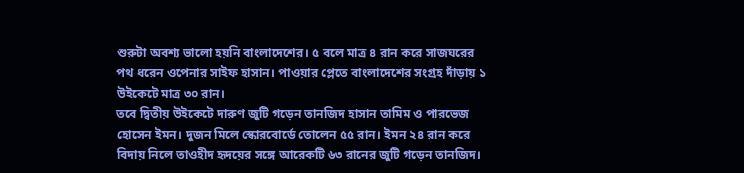শুরুটা অবশ্য ভালো হয়নি বাংলাদেশের। ৫ বলে মাত্র ৪ রান করে সাজঘরের পথ ধরেন ওপেনার সাইফ হাসান। পাওয়ার প্লেতে বাংলাদেশের সংগ্রহ দাঁড়ায় ১ উইকেটে মাত্র ৩০ রান।
তবে দ্বিতীয় উইকেটে দারুণ জুটি গড়েন তানজিদ হাসান তামিম ও পারভেজ হোসেন ইমন। দুজন মিলে স্কোরবোর্ডে তোলেন ৫৫ রান। ইমন ২৪ রান করে বিদায় নিলে তাওহীদ হৃদয়ের সঙ্গে আরেকটি ৬৩ রানের জুটি গড়েন তানজিদ।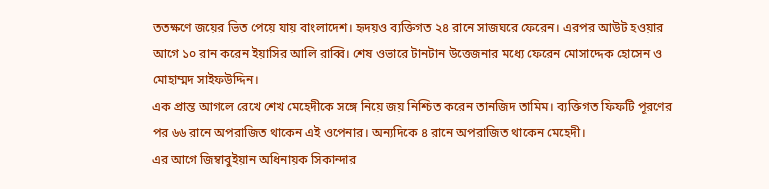ততক্ষণে জয়ের ভিত পেয়ে যায় বাংলাদেশ। হৃদয়ও ব্যক্তিগত ২৪ রানে সাজঘরে ফেরেন। এরপর আউট হওয়ার আগে ১০ রান করেন ইয়াসির আলি রাব্বি। শেষ ওভারে টানটান উত্তেজনার মধ্যে ফেরেন মোসাদ্দেক হোসেন ও মোহাম্মদ সাইফউদ্দিন।
এক প্রান্ত আগলে রেখে শেখ মেহেদীকে সঙ্গে নিয়ে জয় নিশ্চিত করেন তানজিদ তামিম। ব্যক্তিগত ফিফটি পূরণের পর ৬৬ রানে অপরাজিত থাকেন এই ওপেনার। অন্যদিকে ৪ রানে অপরাজিত থাকেন মেহেদী।
এর আগে জিম্বাবুইয়ান অধিনায়ক সিকান্দার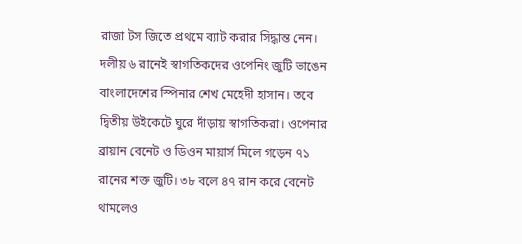রাজা টস জিতে প্রথমে ব্যাট করার সিদ্ধান্ত নেন। দলীয় ৬ রানেই স্বাগতিকদের ওপেনিং জুটি ভাঙেন বাংলাদেশের স্পিনার শেখ মেহেদী হাসান। তবে দ্বিতীয় উইকেটে ঘুরে দাঁড়ায় স্বাগতিকরা। ওপেনার ব্রায়ান বেনেট ও ডিওন মায়ার্স মিলে গড়েন ৭১ রানের শক্ত জুটি। ৩৮ বলে ৪৭ রান করে বেনেট থামলেও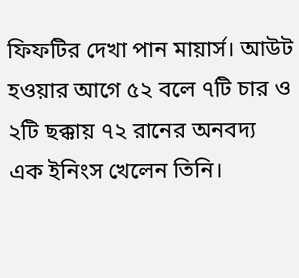ফিফটির দেখা পান মায়ার্স। আউট হওয়ার আগে ৫২ বলে ৭টি চার ও ২টি ছক্কায় ৭২ রানের অনবদ্য এক ইনিংস খেলেন তিনি।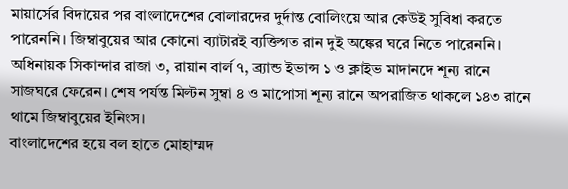মায়ার্সের বিদায়ের পর বাংলাদেশের বোলারদের দুর্দান্ত বোলিংয়ে আর কেউই সুবিধা করতে পারেননি। জিম্বাবুয়ের আর কোনো ব্যাটারই ব্যক্তিগত রান দুই অঙ্কের ঘরে নিতে পারেননি। অধিনায়ক সিকান্দার রাজা ৩, রায়ান বার্ল ৭, ব্র্যান্ড ইভান্স ১ ও ক্লাইভ মাদানদে শূন্য রানে সাজঘরে ফেরেন। শেষ পর্যন্ত মিল্টন সুম্বা ৪ ও মাপোসা শূন্য রানে অপরাজিত থাকলে ১৪৩ রানে থামে জিম্বাবুয়ের ইনিংস।
বাংলাদেশের হয়ে বল হাতে মোহাম্মদ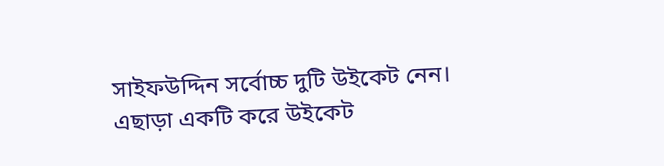সাইফউদ্দিন সর্বোচ্চ দুটি উইকেট নেন। এছাড়া একটি করে উইকেট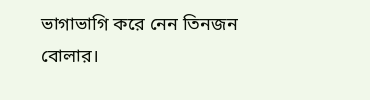ভাগাভাগি করে নেন তিনজন বোলার।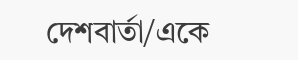দেশবার্তা/একে